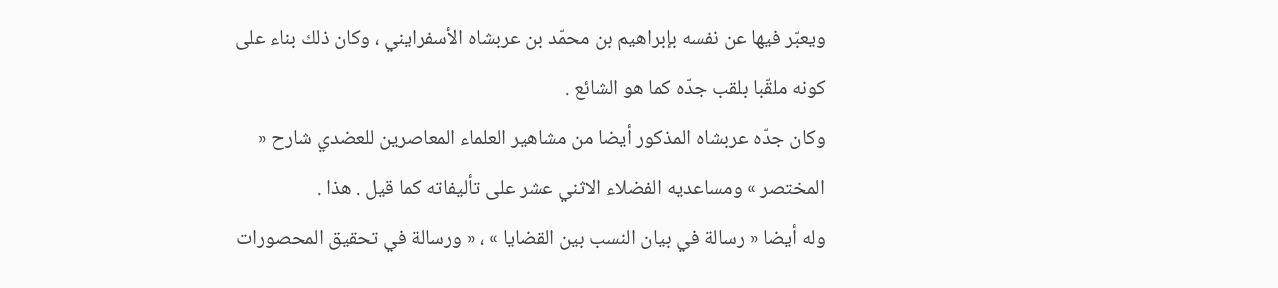ويعبّر فيها عن نفسه بإبراهيم بن محمّد بن عربشاه الأسفرايني ، وكان ذلك بناء على كونه ملقّبا بلقب جدّه كما هو الشائع .
وكان جدّه عربشاه المذكور أيضا من مشاهير العلماء المعاصرين للعضدي شارح « المختصر » ومساعديه الفضلاء الاثني عشر على تأليفاته كما قيل . هذا .
وله أيضا « رسالة في بيان النسب بين القضايا » ، « ورسالة في تحقيق المحصورات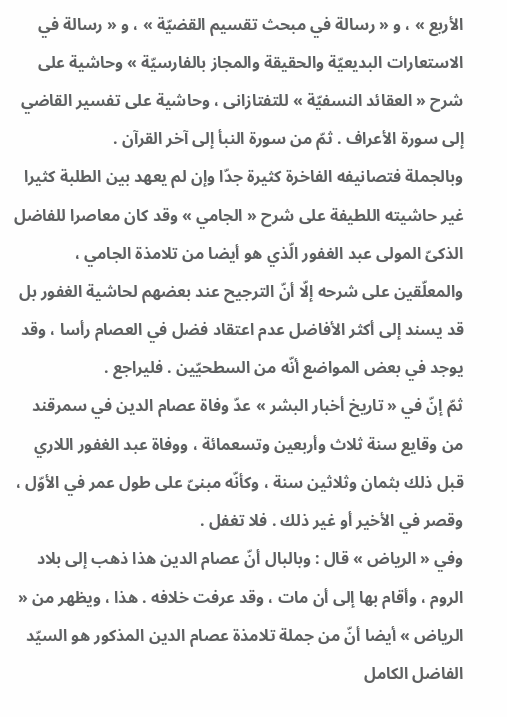الأربع » ، و « رسالة في مبحث تقسيم القضيّة » ، و « رسالة في الاستعارات البديعيّة والحقيقة والمجاز بالفارسيّة » وحاشية على شرح « العقائد النسفيّة » للتفتازانى ، وحاشية على تفسير القاضي إلى سورة الأعراف . ثمّ من سورة النبأ إلى آخر القرآن .
وبالجملة فتصانيفه الفاخرة كثيرة جدّا وإن لم يعهد بين الطلبة كثيرا غير حاشيته اللطيفة على شرح « الجامي » وقد كان معاصرا للفاضل الذكىّ المولى عبد الغفور الّذي هو أيضا من تلامذة الجامي ، والمعلّقين على شرحه إلّا أنّ الترجيح عند بعضهم لحاشية الغفور بل قد يسند إلى أكثر الأفاضل عدم اعتقاد فضل في العصام رأسا ، وقد يوجد في بعض المواضع أنّه من السطحيّين . فليراجع .
ثمّ إنّ في « تاريخ أخبار البشر » عدّ وفاة عصام الدين في سمرقند من وقايع سنة ثلاث وأربعين وتسعمائة ، ووفاة عبد الغفور اللاري قبل ذلك بثمان وثلاثين سنة ، وكأنّه مبنىّ على طول عمر في الأوّل ، وقصر في الأخير أو غير ذلك . فلا تغفل .
وفي « الرياض » قال : وبالبال أنّ عصام الدين هذا ذهب إلى بلاد الروم ، وأقام بها إلى أن مات ، وقد عرفت خلافه . هذا ، ويظهر من « الرياض » أيضا أنّ من جملة تلامذة عصام الدين المذكور هو السيّد الفاضل الكامل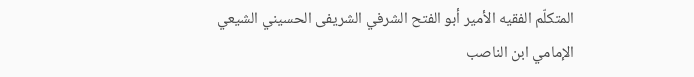المتكلّم الفقيه الأمير أبو الفتح الشرفي الشريفى الحسيني الشيعي الإمامي ابن الناصب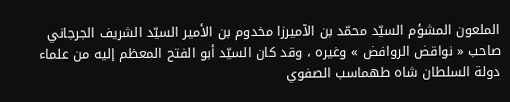الملعون المشؤم السيّد محمّد بن الآميرزا مخدوم بن الأمير السيّد الشريف الجرجاني صاحب « نواقض الروافض » وغيره ، وقد كان السيّد أبو الفتح المعظم إليه من علماء دولة السلطان شاه طهماسب الصفوي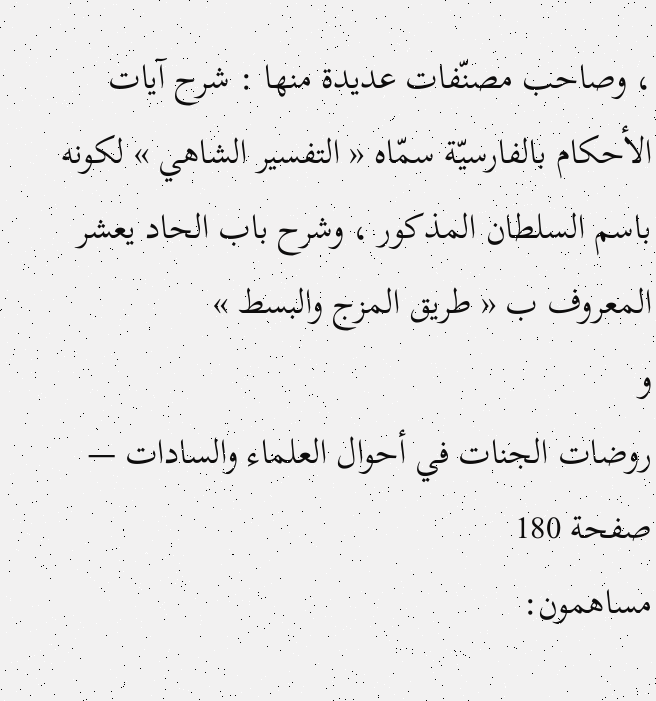، وصاحب مصنّفات عديدة منها : شرح آيات الأحكام بالفارسيّة سمّاه « التفسير الشاهي » لكونه باسم السلطان المذكور ، وشرح باب الحاد يعشر المعروف ب « طريق المزج والبسط »
و
روضات الجنات في أحوال العلماء والسادات — صفحة 180
مساهمون: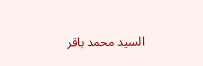السيد محمد باقر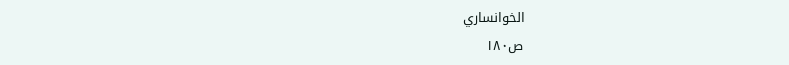الخوانساري
ص١٨٠